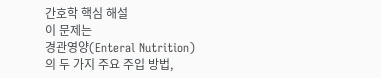간호학 핵심 해설
이 문제는
경관영양(Enteral Nutrition)의 두 가지 주요 주입 방법,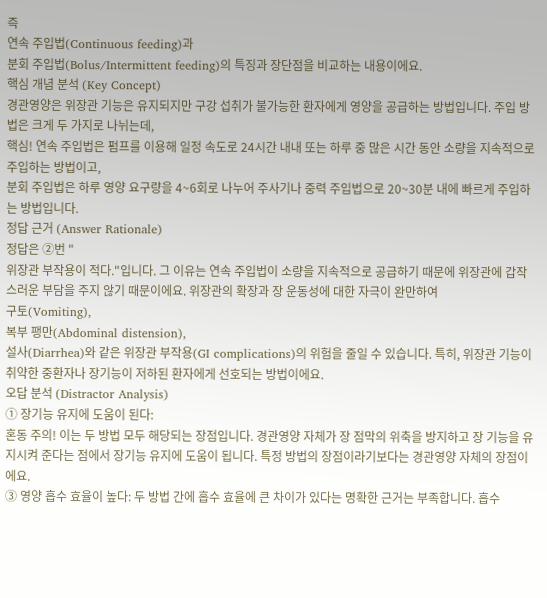즉
연속 주입법(Continuous feeding)과
분회 주입법(Bolus/Intermittent feeding)의 특징과 장단점을 비교하는 내용이에요.
핵심 개념 분석 (Key Concept)
경관영양은 위장관 기능은 유지되지만 구강 섭취가 불가능한 환자에게 영양을 공급하는 방법입니다. 주입 방법은 크게 두 가지로 나뉘는데,
핵심! 연속 주입법은 펌프를 이용해 일정 속도로 24시간 내내 또는 하루 중 많은 시간 동안 소량을 지속적으로 주입하는 방법이고,
분회 주입법은 하루 영양 요구량을 4~6회로 나누어 주사기나 중력 주입법으로 20~30분 내에 빠르게 주입하는 방법입니다.
정답 근거 (Answer Rationale)
정답은 ②번 "
위장관 부작용이 적다."입니다. 그 이유는 연속 주입법이 소량을 지속적으로 공급하기 때문에 위장관에 갑작스러운 부담을 주지 않기 때문이에요. 위장관의 확장과 장 운동성에 대한 자극이 완만하여
구토(Vomiting),
복부 팽만(Abdominal distension),
설사(Diarrhea)와 같은 위장관 부작용(GI complications)의 위험을 줄일 수 있습니다. 특히, 위장관 기능이 취약한 중환자나 장기능이 저하된 환자에게 선호되는 방법이에요.
오답 분석 (Distractor Analysis)
① 장기능 유지에 도움이 된다:
혼동 주의! 이는 두 방법 모두 해당되는 장점입니다. 경관영양 자체가 장 점막의 위축을 방지하고 장 기능을 유지시켜 준다는 점에서 장기능 유지에 도움이 됩니다. 특정 방법의 장점이라기보다는 경관영양 자체의 장점이에요.
③ 영양 흡수 효율이 높다: 두 방법 간에 흡수 효율에 큰 차이가 있다는 명확한 근거는 부족합니다. 흡수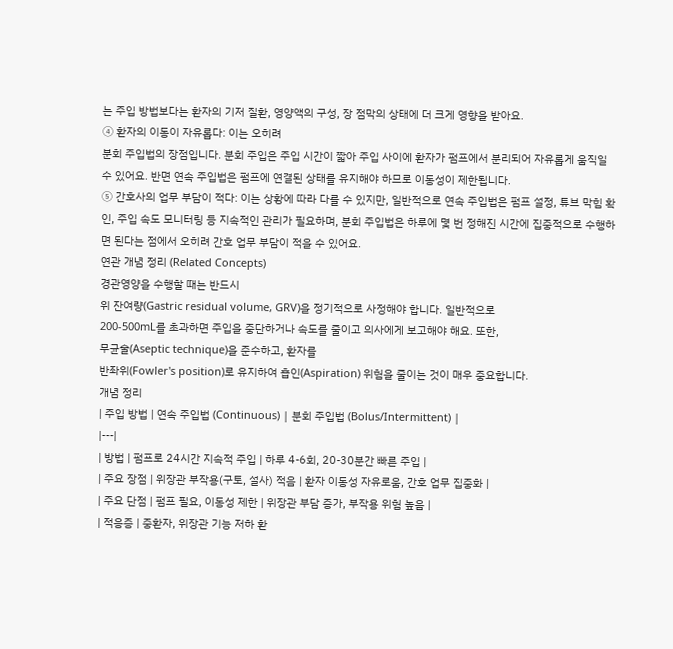는 주입 방법보다는 환자의 기저 질환, 영양액의 구성, 장 점막의 상태에 더 크게 영향을 받아요.
④ 환자의 이동이 자유롭다: 이는 오히려
분회 주입법의 장점입니다. 분회 주입은 주입 시간이 짧아 주입 사이에 환자가 펌프에서 분리되어 자유롭게 움직일 수 있어요. 반면 연속 주입법은 펌프에 연결된 상태를 유지해야 하므로 이동성이 제한됩니다.
⑤ 간호사의 업무 부담이 적다: 이는 상황에 따라 다를 수 있지만, 일반적으로 연속 주입법은 펌프 설정, 튜브 막힘 확인, 주입 속도 모니터링 등 지속적인 관리가 필요하며, 분회 주입법은 하루에 몇 번 정해진 시간에 집중적으로 수행하면 된다는 점에서 오히려 간호 업무 부담이 적을 수 있어요.
연관 개념 정리 (Related Concepts)
경관영양을 수행할 때는 반드시
위 잔여량(Gastric residual volume, GRV)을 정기적으로 사정해야 합니다. 일반적으로
200-500mL를 초과하면 주입을 중단하거나 속도를 줄이고 의사에게 보고해야 해요. 또한,
무균술(Aseptic technique)을 준수하고, 환자를
반좌위(Fowler's position)로 유지하여 흡인(Aspiration) 위험을 줄이는 것이 매우 중요합니다.
개념 정리
| 주입 방법 | 연속 주입법 (Continuous) | 분회 주입법 (Bolus/Intermittent) |
|---|
| 방법 | 펌프로 24시간 지속적 주입 | 하루 4-6회, 20-30분간 빠른 주입 |
| 주요 장점 | 위장관 부작용(구토, 설사) 적음 | 환자 이동성 자유로움, 간호 업무 집중화 |
| 주요 단점 | 펌프 필요, 이동성 제한 | 위장관 부담 증가, 부작용 위험 높음 |
| 적응증 | 중환자, 위장관 기능 저하 환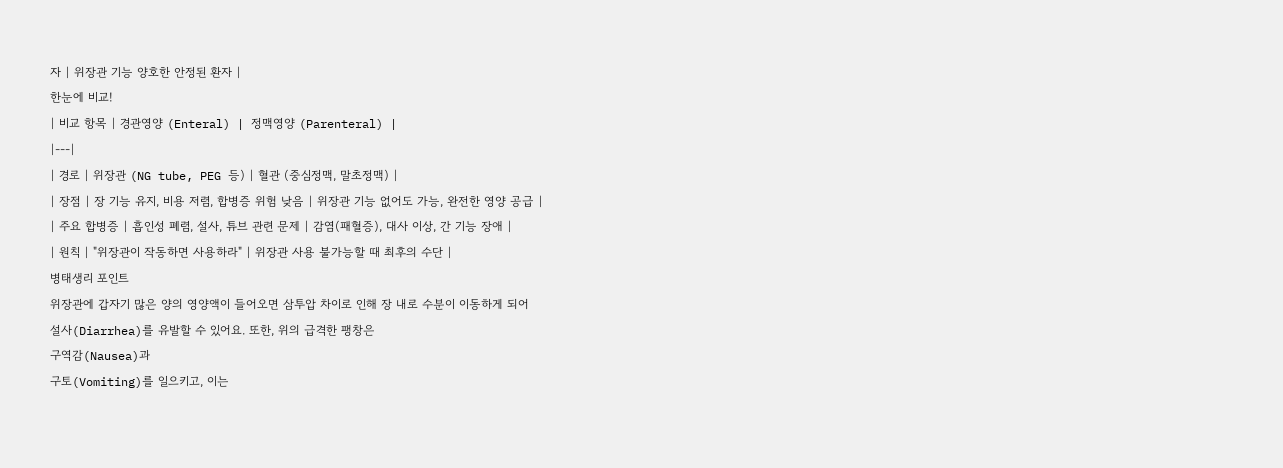자 | 위장관 기능 양호한 안정된 환자 |
한눈에 비교!
| 비교 항목 | 경관영양 (Enteral) | 정맥영양 (Parenteral) |
|---|
| 경로 | 위장관 (NG tube, PEG 등) | 혈관 (중심정맥, 말초정맥) |
| 장점 | 장 기능 유지, 비용 저렴, 합병증 위험 낮음 | 위장관 기능 없어도 가능, 완전한 영양 공급 |
| 주요 합병증 | 흡인성 폐렴, 설사, 튜브 관련 문제 | 감염(패혈증), 대사 이상, 간 기능 장애 |
| 원칙 | "위장관이 작동하면 사용하라" | 위장관 사용 불가능할 때 최후의 수단 |
병태생리 포인트
위장관에 갑자기 많은 양의 영양액이 들어오면 삼투압 차이로 인해 장 내로 수분이 이동하게 되어
설사(Diarrhea)를 유발할 수 있어요. 또한, 위의 급격한 팽창은
구역감(Nausea)과
구토(Vomiting)를 일으키고, 이는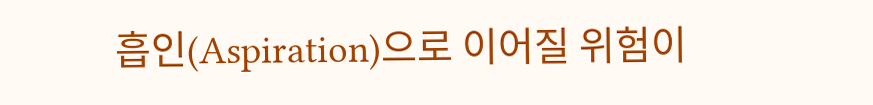흡인(Aspiration)으로 이어질 위험이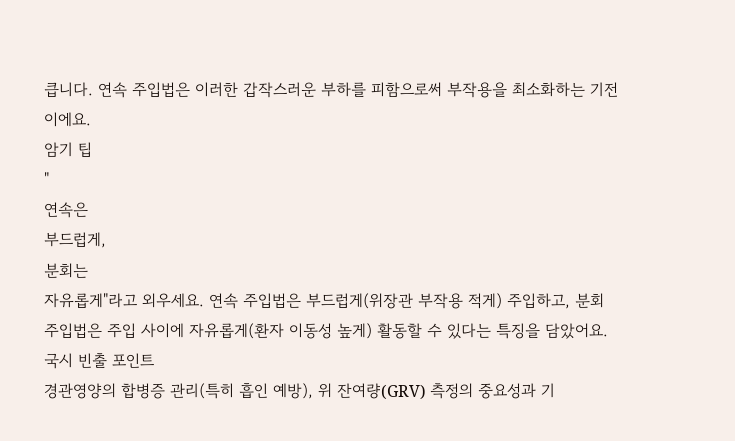큽니다. 연속 주입법은 이러한 갑작스러운 부하를 피함으로써 부작용을 최소화하는 기전이에요.
암기 팁
"
연속은
부드럽게,
분회는
자유롭게"라고 외우세요. 연속 주입법은 부드럽게(위장관 부작용 적게) 주입하고, 분회 주입법은 주입 사이에 자유롭게(환자 이동성 높게) 활동할 수 있다는 특징을 담았어요.
국시 빈출 포인트
경관영양의 합병증 관리(특히 흡인 예방), 위 잔여량(GRV) 측정의 중요성과 기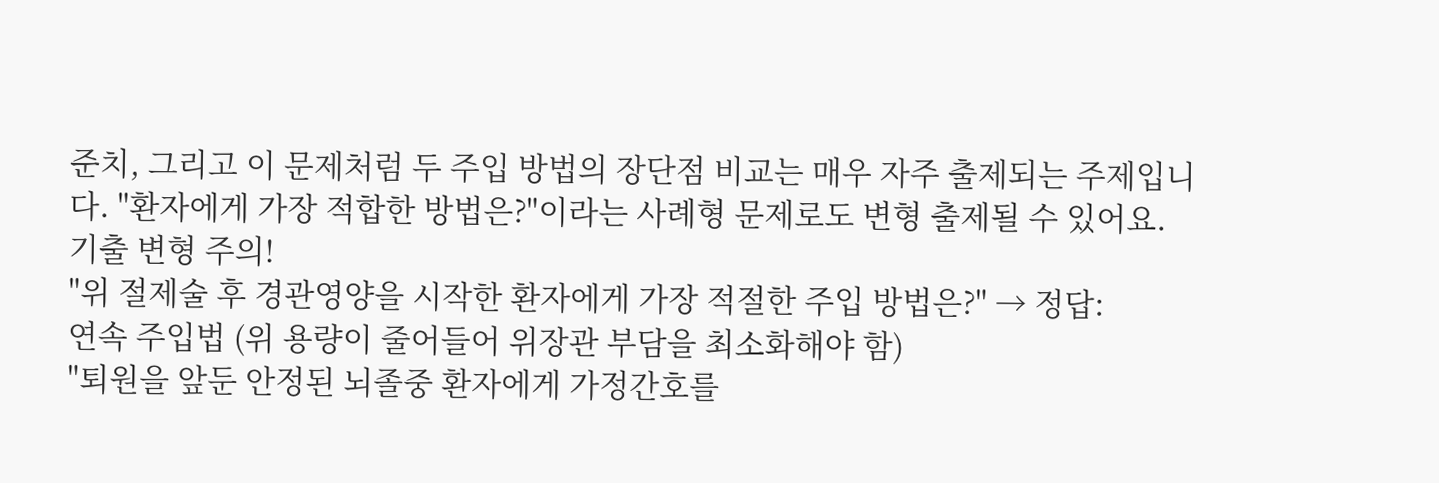준치, 그리고 이 문제처럼 두 주입 방법의 장단점 비교는 매우 자주 출제되는 주제입니다. "환자에게 가장 적합한 방법은?"이라는 사례형 문제로도 변형 출제될 수 있어요.
기출 변형 주의!
"위 절제술 후 경관영양을 시작한 환자에게 가장 적절한 주입 방법은?" → 정답:
연속 주입법 (위 용량이 줄어들어 위장관 부담을 최소화해야 함)
"퇴원을 앞둔 안정된 뇌졸중 환자에게 가정간호를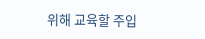위해 교육할 주입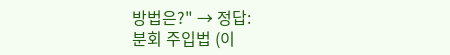방법은?" → 정답:
분회 주입법 (이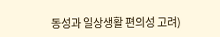동성과 일상생활 편의성 고려)